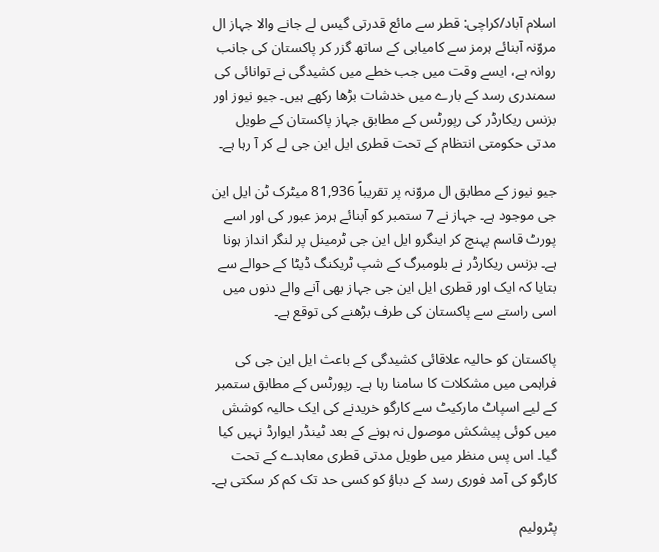اسلام آباد/کراچی: قطر سے مائع قدرتی گیس لے جانے والا جہاز ال مروّنہ آبنائے ہرمز سے کامیابی کے ساتھ گزر کر پاکستان کی جانب روانہ ہے، ایسے وقت میں جب خطے میں کشیدگی نے توانائی کی سمندری رسد کے بارے میں خدشات بڑھا رکھے ہیں۔ جیو نیوز اور بزنس ریکارڈر کی رپورٹس کے مطابق جہاز پاکستان کے طویل مدتی حکومتی انتظام کے تحت قطری ایل این جی لے کر آ رہا ہے۔

جیو نیوز کے مطابق ال مروّنہ پر تقریباً 81,936 میٹرک ٹن ایل این جی موجود ہے۔ جہاز نے 7 ستمبر کو آبنائے ہرمز عبور کی اور اسے پورٹ قاسم پہنچ کر اینگرو ایل این جی ٹرمینل پر لنگر انداز ہونا ہے۔ بزنس ریکارڈر نے بلومبرگ کے شپ ٹریکنگ ڈیٹا کے حوالے سے بتایا کہ ایک اور قطری ایل این جی جہاز بھی آنے والے دنوں میں اسی راستے سے پاکستان کی طرف بڑھنے کی توقع ہے۔

پاکستان کو حالیہ علاقائی کشیدگی کے باعث ایل این جی کی فراہمی میں مشکلات کا سامنا رہا ہے۔ رپورٹس کے مطابق ستمبر کے لیے اسپاٹ مارکیٹ سے کارگو خریدنے کی ایک حالیہ کوشش میں کوئی پیشکش موصول نہ ہونے کے بعد ٹینڈر ایوارڈ نہیں کیا گیا۔ اس پس منظر میں طویل مدتی قطری معاہدے کے تحت کارگو کی آمد فوری رسد کے دباؤ کو کسی حد تک کم کر سکتی ہے۔

پٹرولیم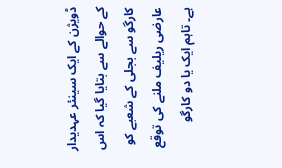ڈویژن کے ایک سینئر عہدیدار کے حوالے سے بتایا گیا کہ اس کارگو سے بجلی کے شعبے کو عارضی ریلیف ملنے کی توقع ہے۔ تاہم ایک یا دو کارگو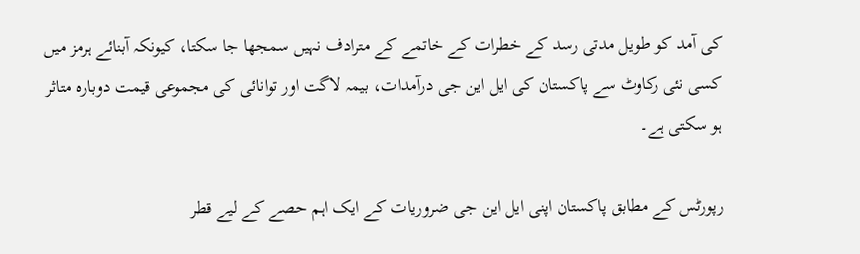کی آمد کو طویل مدتی رسد کے خطرات کے خاتمے کے مترادف نہیں سمجھا جا سکتا، کیونکہ آبنائے ہرمز میں کسی نئی رکاوٹ سے پاکستان کی ایل این جی درآمدات، بیمہ لاگت اور توانائی کی مجموعی قیمت دوبارہ متاثر ہو سکتی ہے۔

رپورٹس کے مطابق پاکستان اپنی ایل این جی ضروریات کے ایک اہم حصے کے لیے قطر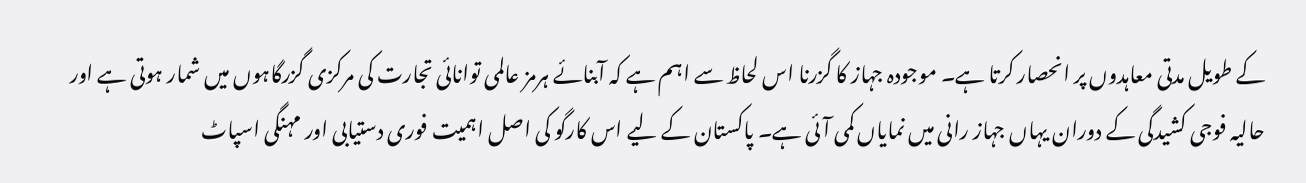کے طویل مدتی معاہدوں پر انحصار کرتا ہے۔ موجودہ جہاز کا گزرنا اس لحاظ سے اہم ہے کہ آبنائے ہرمز عالمی توانائی تجارت کی مرکزی گزرگاہوں میں شمار ہوتی ہے اور حالیہ فوجی کشیدگی کے دوران یہاں جہاز رانی میں نمایاں کمی آئی ہے۔ پاکستان کے لیے اس کارگو کی اصل اہمیت فوری دستیابی اور مہنگی اسپاٹ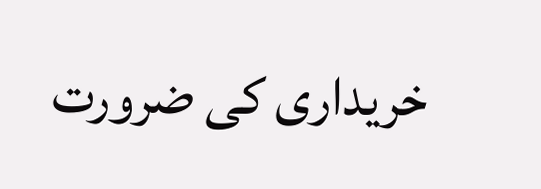خریداری کی ضرورت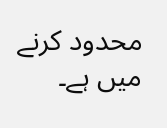محدود کرنے میں ہے۔